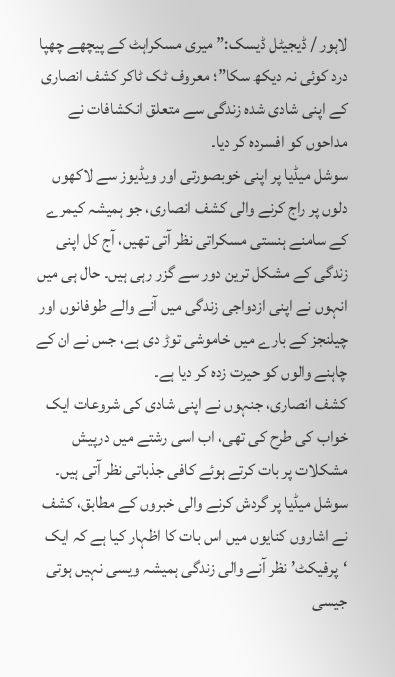لاہور / ڈیجیٹل ڈیسک:” میری مسکراہٹ کے پیچھے چھپا درد کوئی نہ دیکھ سکا”؛ معروف ٹک ٹاکر کشف انصاری کے اپنی شادی شدہ زندگی سے متعلق انکشافات نے مداحوں کو افسردہ کر دیا۔
سوشل میڈیا پر اپنی خوبصورتی اور ویڈیوز سے لاکھوں دلوں پر راج کرنے والی کشف انصاری، جو ہمیشہ کیمرے کے سامنے ہنستی مسکراتی نظر آتی تھیں، آج کل اپنی زندگی کے مشکل ترین دور سے گزر رہی ہیں۔ حال ہی میں انہوں نے اپنی ازدواجی زندگی میں آنے والے طوفانوں اور چیلنجز کے بارے میں خاموشی توڑ دی ہے، جس نے ان کے چاہنے والوں کو حیرت زدہ کر دیا ہے۔
کشف انصاری، جنہوں نے اپنی شادی کی شروعات ایک خواب کی طرح کی تھی، اب اسی رشتے میں درپیش مشکلات پر بات کرتے ہوئے کافی جذباتی نظر آتی ہیں۔ سوشل میڈیا پر گردش کرنے والی خبروں کے مطابق، کشف نے اشاروں کنایوں میں اس بات کا اظہار کیا ہے کہ ایک ‘پرفیکٹ’ نظر آنے والی زندگی ہمیشہ ویسی نہیں ہوتی جیسی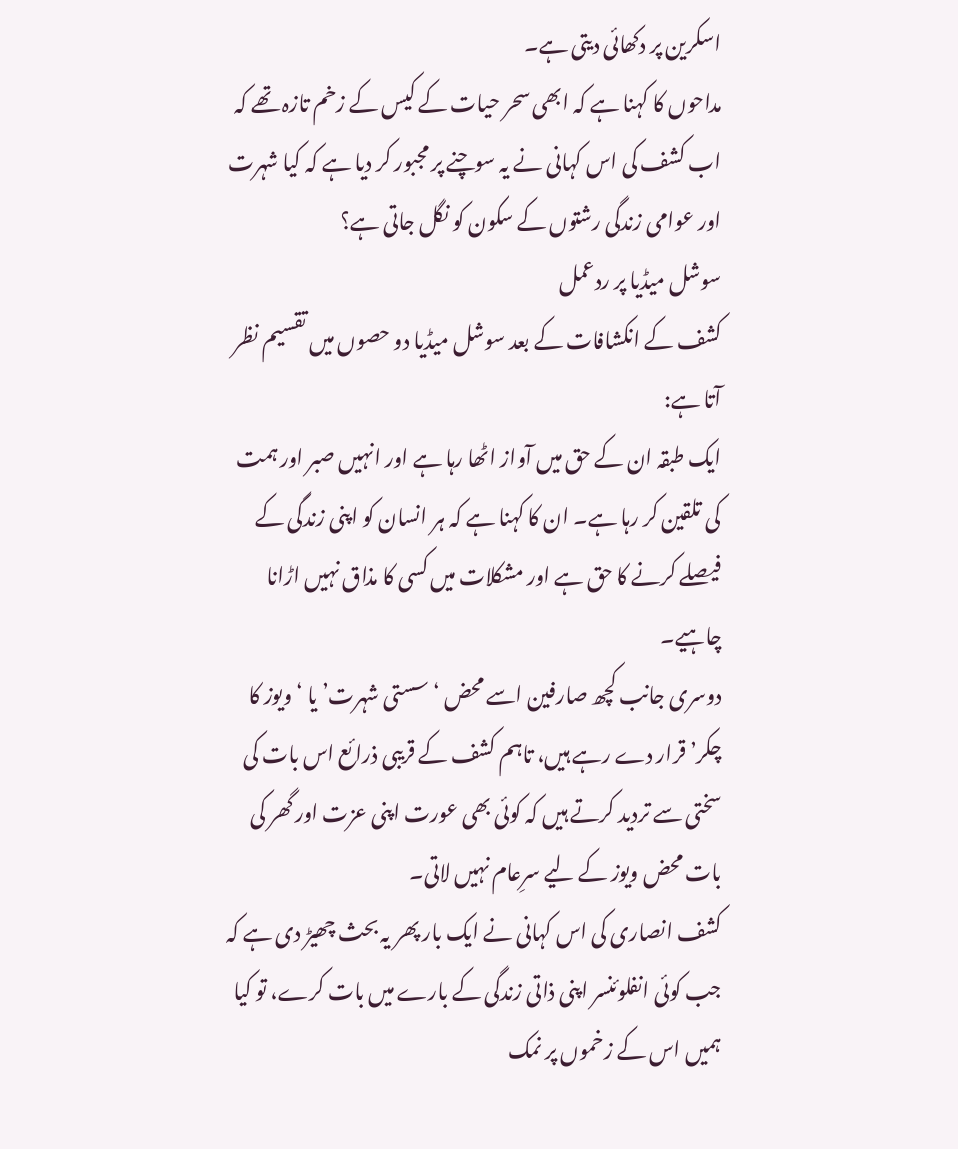اسکرین پر دکھائی دیتی ہے۔
مداحوں کا کہنا ہے کہ ابھی سحر حیات کے کیس کے زخم تازہ تھے کہ اب کشف کی اس کہانی نے یہ سوچنے پر مجبور کر دیا ہے کہ کیا شہرت اور عوامی زندگی رشتوں کے سکون کو نگل جاتی ہے؟
سوشل میڈیا پر ردعمل
کشف کے انکشافات کے بعد سوشل میڈیا دو حصوں میں تقسیم نظر آتا ہے:
ایک طبقہ ان کے حق میں آواز اٹھا رہا ہے اور انہیں صبر اور ہمت کی تلقین کر رہا ہے۔ ان کا کہنا ہے کہ ہر انسان کو اپنی زندگی کے فیصلے کرنے کا حق ہے اور مشکلات میں کسی کا مذاق نہیں اڑانا چاہیے۔
دوسری جانب کچھ صارفین اسے محض ‘سستی شہرت’ یا ‘ویوز کا چکر’ قرار دے رہے ہیں، تاہم کشف کے قریبی ذرائع اس بات کی سختی سے تردید کرتے ہیں کہ کوئی بھی عورت اپنی عزت اور گھر کی بات محض ویوز کے لیے سرِعام نہیں لاتی۔
کشف انصاری کی اس کہانی نے ایک بار پھر یہ بحث چھیڑ دی ہے کہ جب کوئی انفلوئنسر اپنی ذاتی زندگی کے بارے میں بات کرے، تو کیا ہمیں اس کے زخموں پر نمک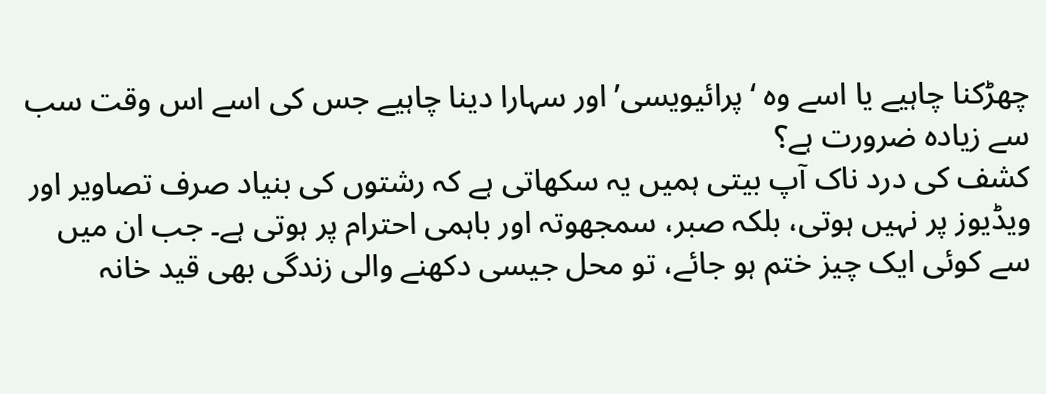چھڑکنا چاہیے یا اسے وہ ‘پرائیویسی’ اور سہارا دینا چاہیے جس کی اسے اس وقت سب سے زیادہ ضرورت ہے؟
کشف کی درد ناک آپ بیتی ہمیں یہ سکھاتی ہے کہ رشتوں کی بنیاد صرف تصاویر اور ویڈیوز پر نہیں ہوتی، بلکہ صبر، سمجھوتہ اور باہمی احترام پر ہوتی ہے۔ جب ان میں سے کوئی ایک چیز ختم ہو جائے، تو محل جیسی دکھنے والی زندگی بھی قید خانہ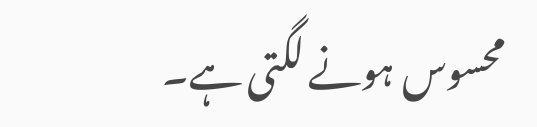محسوس ہونے لگتی ہے۔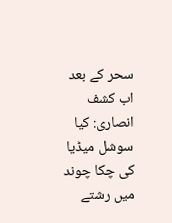سحر کے بعد اب کشف انصاری: کیا سوشل میڈیا کی چکا چوند میں رشتے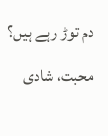دم توڑ رہے ہیں؟ محبت، شادی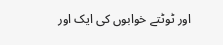اور ٹوٹتے خوابوں کی ایک اور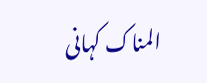المناک کہانی